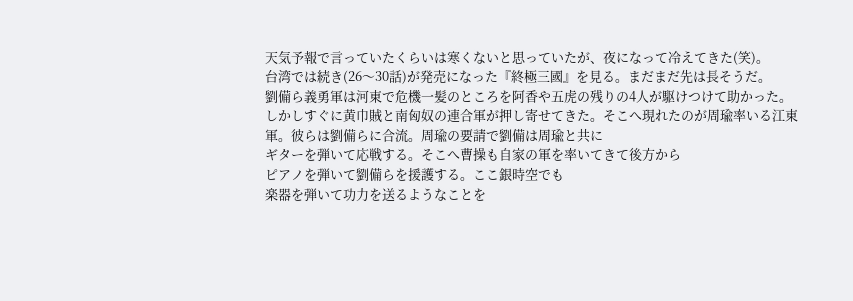天気予報で言っていたくらいは寒くないと思っていたが、夜になって冷えてきた(笑)。
台湾では続き(26〜30話)が発売になった『終極三國』を見る。まだまだ先は長そうだ。
劉備ら義勇軍は河東で危機一髪のところを阿香や五虎の残りの4人が駆けつけて助かった。
しかしすぐに黄巾賊と南匈奴の連合軍が押し寄せてきた。そこへ現れたのが周瑜率いる江東軍。彼らは劉備らに合流。周瑜の要請で劉備は周瑜と共に
ギターを弾いて応戦する。そこへ曹操も自家の軍を率いてきて後方から
ピアノを弾いて劉備らを援護する。ここ銀時空でも
楽器を弾いて功力を送るようなことを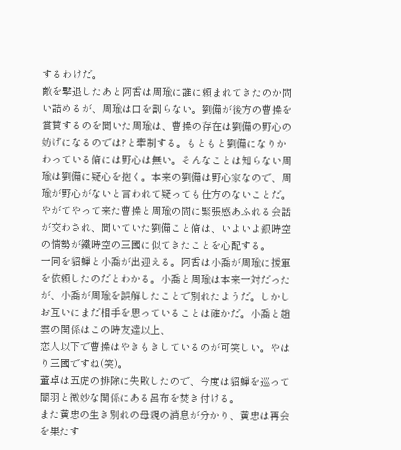するわけだ。
敵を撃退したあと阿香は周瑜に誰に頼まれてきたのか問い詰めるが、周瑜は口を割らない。劉備が後方の曹操を賞賛するのを聞いた周瑜は、曹操の存在は劉備の野心の妨げになるのでは?と牽制する。もともと劉備になりかわっている脩には野心は無い。そんなことは知らない周瑜は劉備に疑心を抱く。本来の劉備は野心家なので、周瑜が野心がないと言われて疑っても仕方のないことだ。
やがてやって来た曹操と周瑜の間に緊張感あふれる会話が交わされ、聞いていた劉備こと脩は、いよいよ銀時空の情勢が鐵時空の三國に似てきたことを心配する。
一同を貂蝉と小喬が出迎える。阿香は小喬が周瑜に援軍を依頼したのだとわかる。小喬と周瑜は本来一対だったが、小喬が周瑜を誤解したことで別れたようだ。しかしお互いにまだ相手を思っていることは確かだ。小喬と趙雲の関係はこの時友達以上、
恋人以下で曹操はやきもきしているのが可笑しい。やはり三國ですね(笑)。
董卓は五虎の排除に失敗したので、今度は貂蝉を巡って關羽と微妙な関係にある呂布を焚き付ける。
また黄忠の生き別れの母親の消息が分かり、黄忠は再会を果たす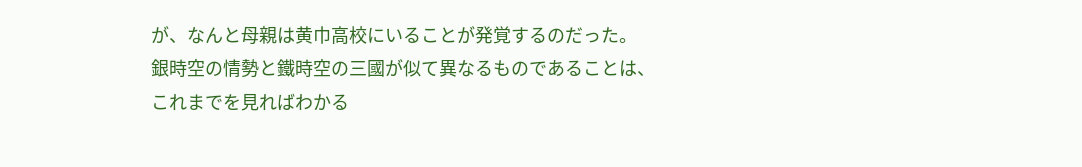が、なんと母親は黄巾高校にいることが発覚するのだった。
銀時空の情勢と鐵時空の三國が似て異なるものであることは、これまでを見ればわかる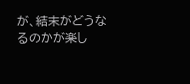が、結末がどうなるのかが楽し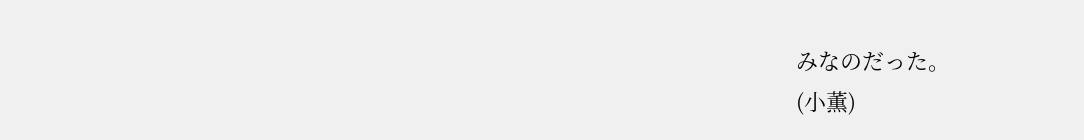みなのだった。
(小薫)